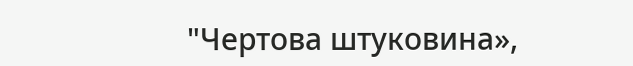"Чертова штуковина»,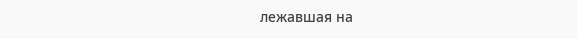лежавшая на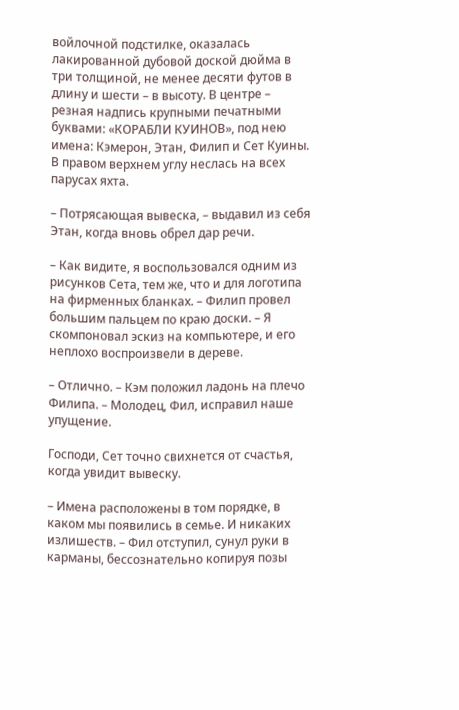войлочной подстилке, оказалась лакированной дубовой доской дюйма в три толщиной, не менее десяти футов в длину и шести – в высоту. В центре – резная надпись крупными печатными буквами: «КОРАБЛИ КУИНОВ», под нею имена: Кэмерон, Этан, Филип и Сет Куины. В правом верхнем углу неслась на всех парусах яхта.

– Потрясающая вывеска, – выдавил из себя Этан, когда вновь обрел дар речи.

– Как видите, я воспользовался одним из рисунков Сета, тем же, что и для логотипа на фирменных бланках. – Филип провел большим пальцем по краю доски. – Я скомпоновал эскиз на компьютере, и его неплохо воспроизвели в дереве.

– Отлично. – Кэм положил ладонь на плечо Филипа. – Молодец, Фил, исправил наше упущение.

Господи, Сет точно свихнется от счастья, когда увидит вывеску.

– Имена расположены в том порядке, в каком мы появились в семье. И никаких излишеств. – Фил отступил, сунул руки в карманы, бессознательно копируя позы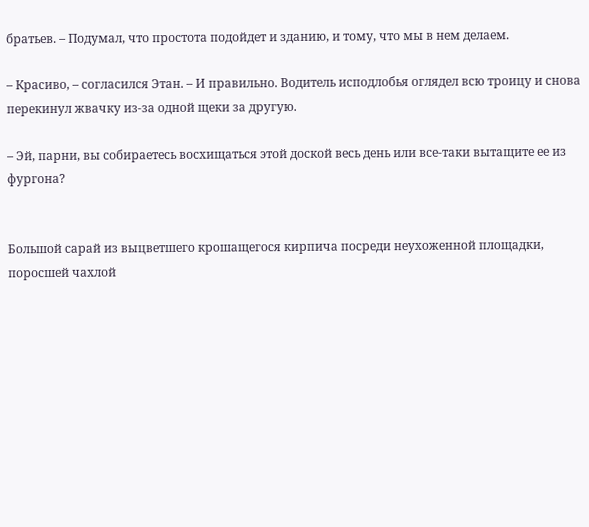братьев. – Подумал, что простота подойдет и зданию, и тому, что мы в нем делаем.

– Красиво, – согласился Этан. – И правильно. Водитель исподлобья оглядел всю троицу и снова перекинул жвачку из-за одной щеки за другую.

– Эй, парни, вы собираетесь восхищаться этой доской весь день или все-таки вытащите ее из фургона?


Большой сарай из выцветшего крошащегося кирпича посреди неухоженной площадки, поросшей чахлой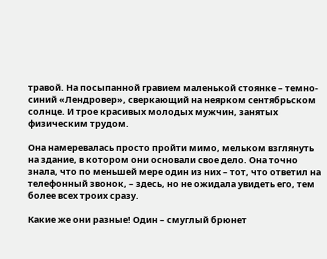травой. На посыпанной гравием маленькой стоянке – темно-синий «Лендровер», сверкающий на неярком сентябрьском солнце. И трое красивых молодых мужчин, занятых физическим трудом.

Она намеревалась просто пройти мимо, мельком взглянуть на здание, в котором они основали свое дело. Она точно знала, что по меньшей мере один из них – тот, что ответил на телефонный звонок, – здесь, но не ожидала увидеть его, тем более всех троих сразу.

Какие же они разные! Один – смуглый брюнет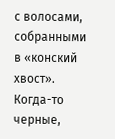с волосами, собранными в «конский хвост». Когда-то черные,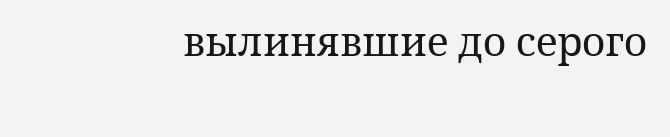вылинявшие до серого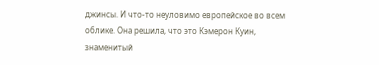джинсы. И что-то неуловимо европейское во всем облике. Она решила, что это Кэмерон Куин, знаменитый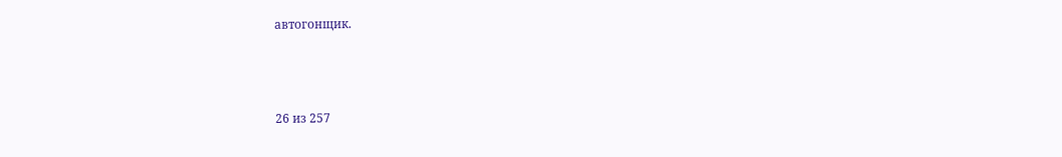автогонщик.



26 из 257